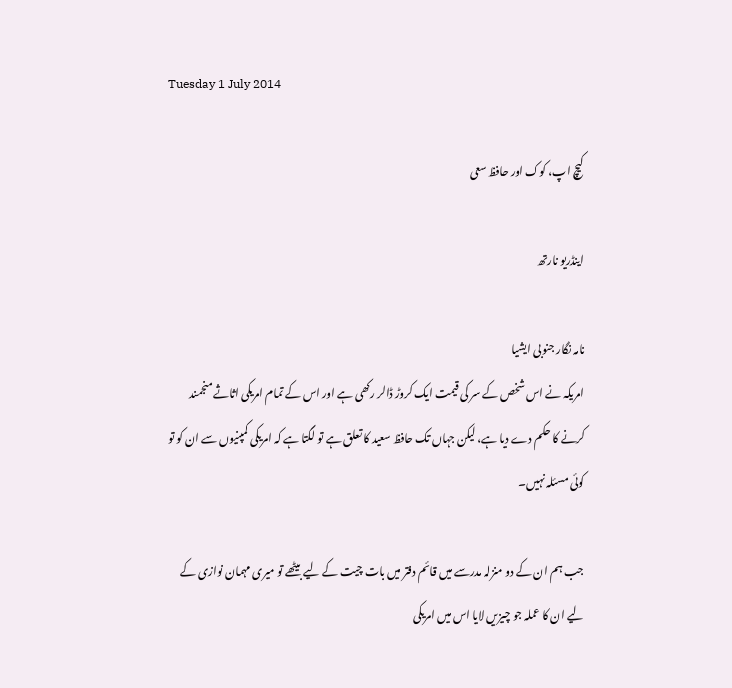Tuesday 1 July 2014

کیچ اپ، کوک اور حافظ سعی

اینڈریو نارتھ

نامہ نگار جنوبی ایشیا
امریکہ نے اس شخص کے سر کی قیمت ایک کروڑ ڈالر رکھی ہے اور اس کے تمام امریکی اثاثے منجمند کرنے کا حکم دے دیا ہے، لیکن جہاں تک حافظ سعید کا تعلق ہے تو لگتا ہے کہ امریکی کمپنیوں سے ان کو تو کوئی مسئلہ نہیں۔

جب ہم ان کے دو منزلہ مدرسے میں قائم دفتر میں بات چیت کے لیے بیٹھے تو میری مہمان نوازی کے لیے ان کا عملہ جو چیزیں لایا اس میں امریکی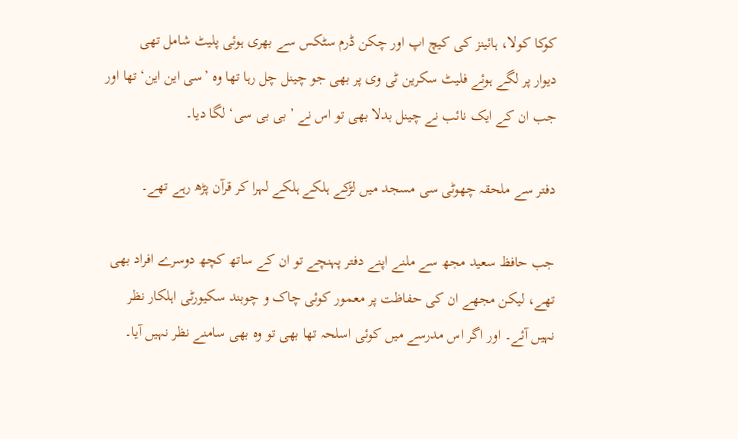کوکا کولا، ہائینز کی کیچ اپ اور چکن ڈرم سٹکس سے بھری ہوئی پلیٹ شامل تھی
دیوار پر لگے ہوئے فلیٹ سکرین ٹی وی پر بھی جو چینل چل رہا تھا وہ ’سی این این‘ تھا اور جب ان کے ایک نائب نے چینل بدلا بھی تو اس نے ’بی بی سی‘ لگا دیا۔

دفتر سے ملحقہ چھوٹی سی مسجد میں لڑکے ہلکے ہلکے لہرا کر قرآن پڑھ رہے تھے۔

جب حافظ سعید مجھ سے ملنے اپنے دفتر پہنچے تو ان کے ساتھ کچھ دوسرے افراد بھی تھے، لیکن مجھے ان کی حفاظت پر معمور کوئی چاک و چوبند سکیورٹی اہلکار نظر نہیں آئے۔ اور اگر اس مدرسے میں کوئی اسلحہ تھا بھی تو وہ بھی سامنے نظر نہیں آیا۔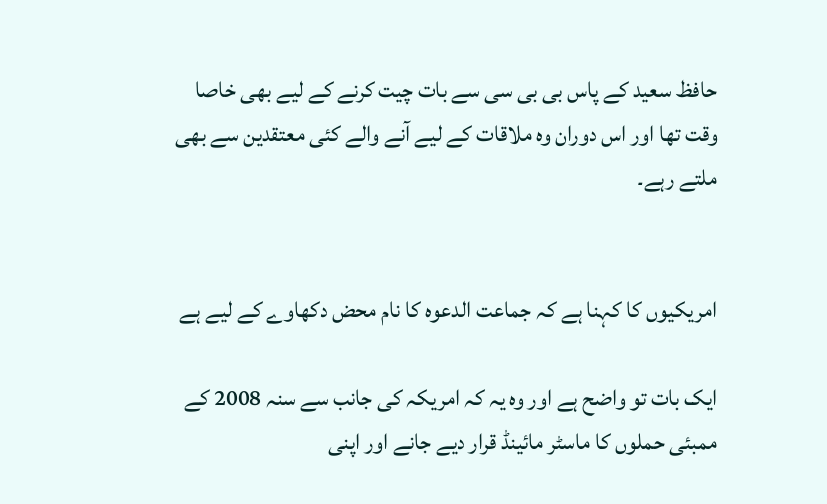حافظ سعید کے پاس بی بی سی سے بات چیت کرنے کے لیے بھی خاصا وقت تھا اور اس دوران وہ ملاقات کے لیے آنے والے کئی معتقدین سے بھی ملتے رہے۔


امریکیوں کا کہنا ہے کہ جماعت الدعوہ کا نام محض دکھاوے کے لیے ہے

ایک بات تو واضح ہے اور وہ یہ کہ امریکہ کی جانب سے سنہ 2008 کے ممبئی حملوں کا ماسٹر مائینڈ قرار دیے جانے اور اپنی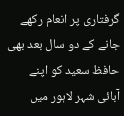گرفتاری پر انعام رکھے جانے کے دو سال بعد بھی حافظ سعید کو اپنے آبائی شہر لاہور میں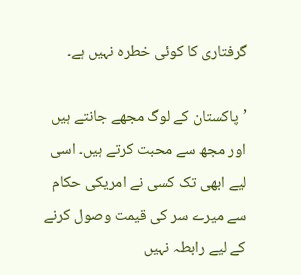گرفتاری کا کوئی خطرہ نہیں ہے۔

’پاکستان کے لوگ مجھے جانتے ہیں اور مجھ سے محبت کرتے ہیں۔ اسی لیے ابھی تک کسی نے امریکی حکام سے میرے سر کی قیمت وصول کرنے کے لیے رابطہ نہیں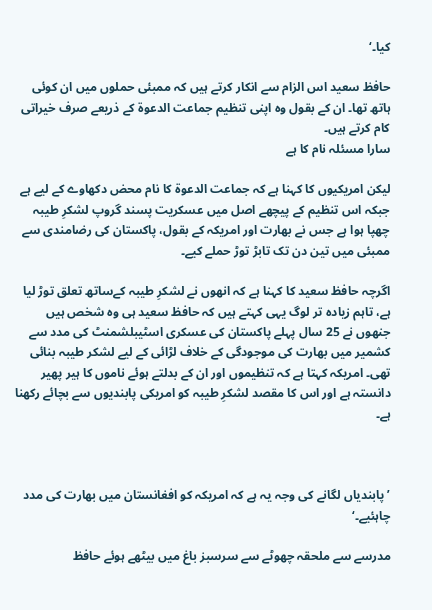کیا۔‘

حافظ سعید اس الزام سے انکار کرتے ہیں کہ ممبئی حملوں میں ان کوئی ہاتھ تھا۔ ان کے بقول وہ اپنی تنظیم جماعت الدعوۃ کے ذریعے صرف خیراتی کام کرتے ہیں۔
سارا مسئلہ نام کا ہے

لیکن امریکیوں کا کہنا ہے کہ جماعت الدعوۃ کا نام محض دکھاوے کے لیے ہے جبکہ اس تنظیم کے پیچھے اصل میں عسکریت پسند گروپ لشکرِ طیبہ چھپا ہوا ہے جس نے بھارت اور امریکہ کے بقول، پاکستان کی رضامندی سے ممبئی میں تین دن تک تابڑ توڑ حملے کیے۔

اگرچہ حافظ سعید کا کہنا ہے کہ انھوں نے لشکرِ طیبہ کےساتھ تعلق توڑ لیا ہے، تاہم زیادہ تر لوگ یہی کہتے ہیں کہ حافظ سعید ہی وہ شخص ہیں جنھوں نے 25 سال پہلے پاکستان کی عسکری اسٹیبلشمنٹ کی مدد سے کشمیر میں بھارت کی موجودگی کے خلاف لڑائی کے لیے لشکر طیبہ بنائی تھی۔ امریکہ کہتا ہے کہ تنظیموں اور ان کے بدلتے ہوئے ناموں کا ہیر پھیر دانستہ ہے اور اس کا مقصد لشکرِ طیبہ کو امریکی پابندیوں سے بچائے رکھنا ہے۔



’پابندیاں لگانے کی وجہ یہ ہے کہ امریکہ کو افغانستان میں بھارت کی مدد چاہئیے۔‘

مدرسے سے ملحقہ چھوٹے سے سرسبز باغ میں بیٹھے ہوئے حافظ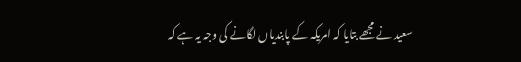سعید نے مجھے بتایا کہ امریکہ کے پابندیاں لگانے کی وجہ یہ ہے کہ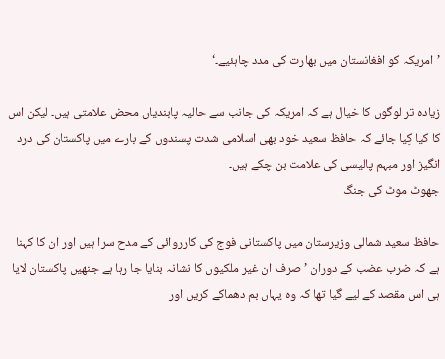’امریکہ کو افغانستان میں بھارت کی مدد چاہئیے۔‘

زیادہ تر لوگوں کا خیال ہے کہ امریکہ کی جانب سے حالیہ پابندیاں محض علامتی ہیں۔ لیکن اس کا کیا کِیا جائے کہ حافظ سعید خود بھی اسلامی شدت پسندوں کے بارے میں پاکستان کی درد انگیز اور مبہم پالیسی کی علامت بن چکے ہیں۔
جھوٹ موٹ کی جنگ

حافظ سعید شمالی وزیرستان میں پاکستانی فوج کی کارروائی کے مدح سرا ہیں اور ان کا کہنا ہے کہ ضرب عضب کے دوران ’صرف ان غیر ملکیوں کا نشانہ بنایا جا رہا ہے جنھیں پاکستان لایا ہی اس مقصد کے لیے گیا تھا کہ وہ یہاں بم دھماکے کریں اور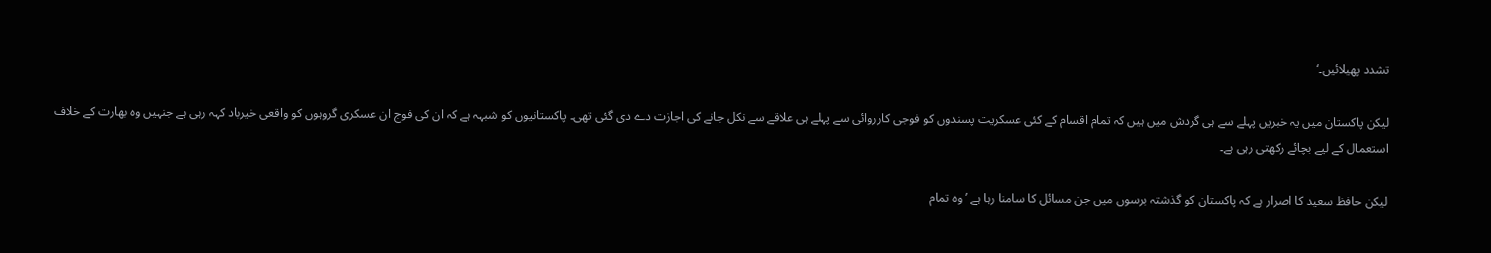تشدد پھیلائیں۔‘

لیکن پاکستان میں یہ خبریں پہلے سے ہی گردش میں ہیں کہ تمام اقسام کے کئی عسکریت پسندوں کو فوجی کارروائی سے پہلے ہی علاقے سے نکل جانے کی اجازت دے دی گئی تھی۔ پاکستانیوں کو شبہہ ہے کہ ان کی فوج ان عسکری گروہوں کو واقعی خیرباد کہہ رہی ہے جنہیں وہ بھارت کے خلاف استعمال کے لیے بچائے رکھتی رہی ہے۔

لیکن حافظ سعید کا اصرار ہے کہ پاکستان کو گذشتہ برسوں میں جن مسائل کا سامنا رہا ہے ’وہ تمام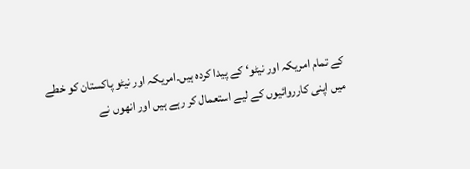کے تمام امریکہ اور نیٹو‘ کے پیدا کردہ ہیں۔امریکہ اور نیٹو پاکستان کو خطے میں اپنی کارروائیوں کے لیے استعمال کر رہے ہیں اور انھوں نے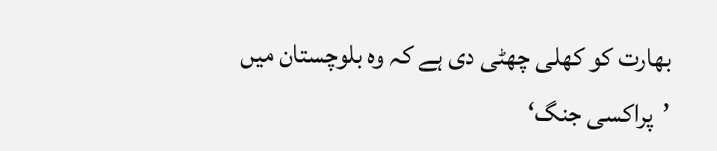بھارت کو کھلی چھٹی دی ہے کہ وہ بلوچستان میں ’پراکسی جنگ‘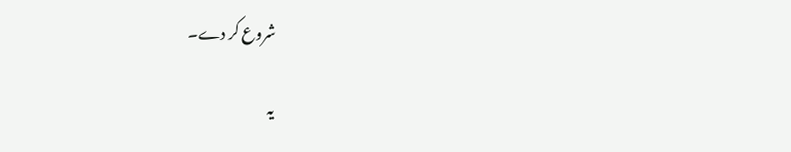شروع کر دے۔

یہ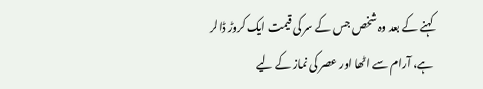کہنے کے بعد وہ شخص جس کے سر کی قیمت ایک کروڑ ڈالر ہے، آرام سے اٹھا اور عصر کی نماز کے لیے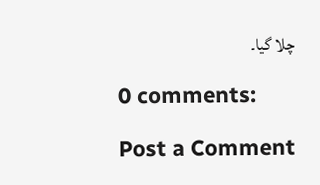چلا گیا۔

0 comments:

Post a Comment